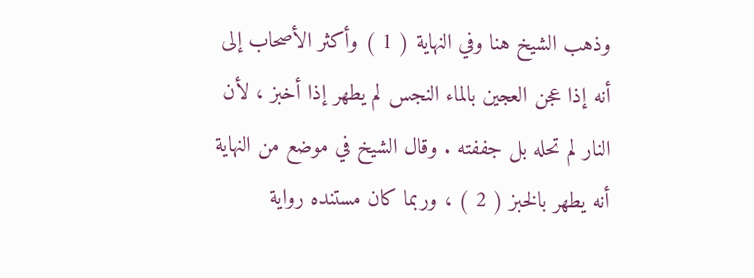وذهب الشيخ هنا وفي النهاية ( 1 ) وأكثر الأصحاب إلى أنه إذا عجن العجين بالماء النجس لم يطهر إذا أخبز ، لأن النار لم تحله بل جففته . وقال الشيخ في موضع من النهاية أنه يطهر بالخبز ( 2 ) ، وربما كان مستنده رواية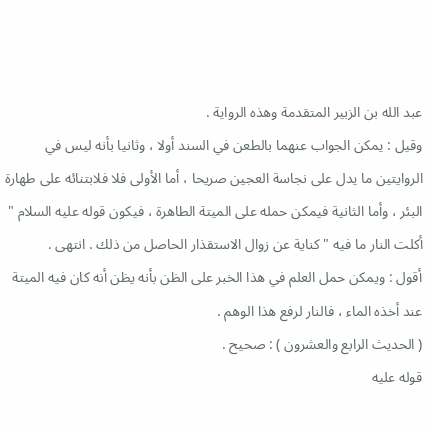عبد الله بن الزبير المتقدمة وهذه الرواية .
وقيل : يمكن الجواب عنهما بالطعن في السند أولا ، وثانيا بأنه ليس في الروايتين ما يدل على نجاسة العجين صريحا ، أما الأولى فلا فلابتنائه على طهارة البئر ، وأما الثانية فيمكن حمله على الميتة الطاهرة ، فيكون قوله عليه السلام " أكلت النار ما فيه " كناية عن زوال الاستقذار الحاصل من ذلك . انتهى .
أقول : ويمكن حمل العلم في هذا الخبر على الظن بأنه يظن أنه كان فيه الميتة عند أخذه الماء ، فالنار لرفع هذا الوهم .
( الحديث الرابع والعشرون ) : صحيح .
قوله عليه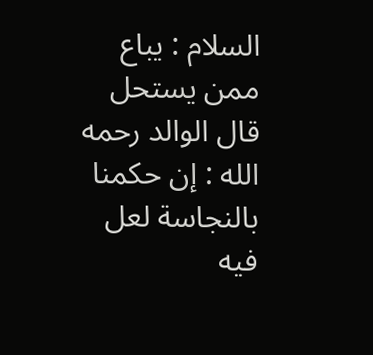السلام : يباع ممن يستحل
قال الوالد رحمه الله : إن حكمنا بالنجاسة لعل فيه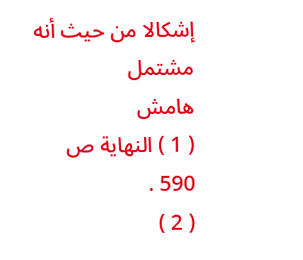إشكالا من حيث أنه مشتمل
هامش
( 1 ) النهاية ص 590 .
( 2 )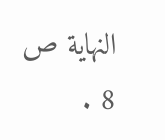النهاية ص 8 .